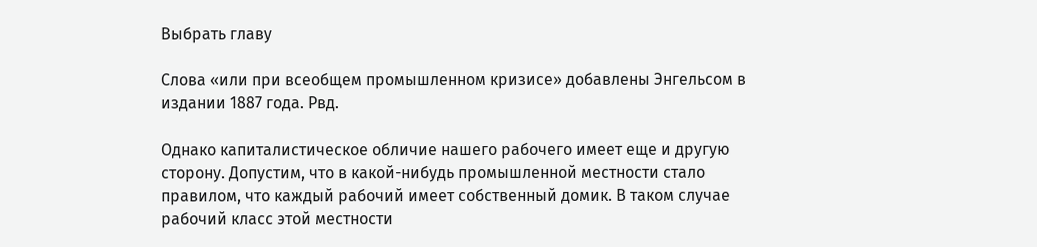Выбрать главу

Слова «или при всеобщем промышленном кризисе» добавлены Энгельсом в издании 1887 года. Рвд.

Однако капиталистическое обличие нашего рабочего имеет еще и другую сторону. Допустим, что в какой-нибудь промышленной местности стало правилом, что каждый рабочий имеет собственный домик. В таком случае рабочий класс этой местности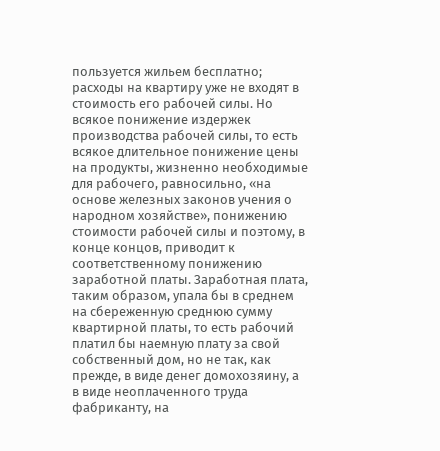пользуется жильем бесплатно; расходы на квартиру уже не входят в стоимость его рабочей силы. Но всякое понижение издержек производства рабочей силы, то есть всякое длительное понижение цены на продукты, жизненно необходимые для рабочего, равносильно, «на основе железных законов учения о народном хозяйстве», понижению стоимости рабочей силы и поэтому, в конце концов, приводит к соответственному понижению заработной платы. Заработная плата, таким образом, упала бы в среднем на сбереженную среднюю сумму квартирной платы, то есть рабочий платил бы наемную плату за свой собственный дом, но не так, как прежде, в виде денег домохозяину, а в виде неоплаченного труда фабриканту, на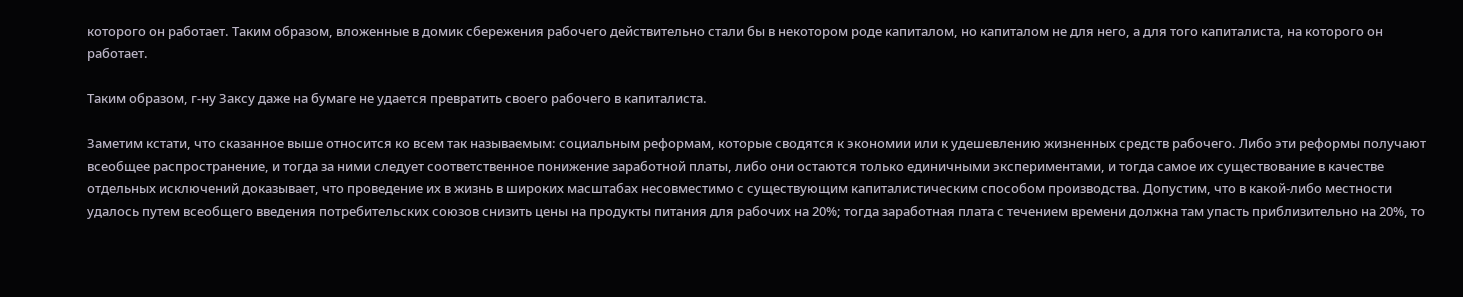которого он работает. Таким образом, вложенные в домик сбережения рабочего действительно стали бы в некотором роде капиталом, но капиталом не для него, а для того капиталиста, на которого он работает.

Таким образом, г-ну Заксу даже на бумаге не удается превратить своего рабочего в капиталиста.

Заметим кстати, что сказанное выше относится ко всем так называемым: социальным реформам, которые сводятся к экономии или к удешевлению жизненных средств рабочего. Либо эти реформы получают всеобщее распространение, и тогда за ними следует соответственное понижение заработной платы, либо они остаются только единичными экспериментами, и тогда самое их существование в качестве отдельных исключений доказывает, что проведение их в жизнь в широких масштабах несовместимо с существующим капиталистическим способом производства. Допустим, что в какой-либо местности удалось путем всеобщего введения потребительских союзов снизить цены на продукты питания для рабочих на 20%; тогда заработная плата с течением времени должна там упасть приблизительно на 20%, то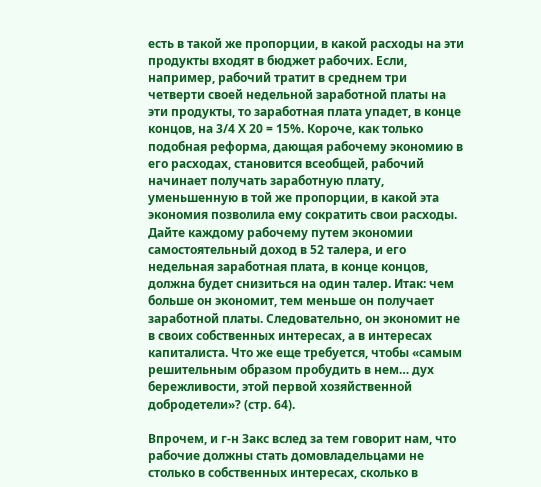есть в такой же пропорции, в какой расходы на эти продукты входят в бюджет рабочих. Если, например, рабочий тратит в среднем три четверти своей недельной заработной платы на эти продукты, то заработная плата упадет, в конце концов, на 3/4 Х 20 = 15%. Короче, как только подобная реформа, дающая рабочему экономию в его расходах, становится всеобщей, рабочий начинает получать заработную плату, уменьшенную в той же пропорции, в какой эта экономия позволила ему сократить свои расходы. Дайте каждому рабочему путем экономии самостоятельный доход в 52 талера, и его недельная заработная плата, в конце концов, должна будет снизиться на один талер. Итак: чем больше он экономит, тем меньше он получает заработной платы. Следовательно, он экономит не в своих собственных интересах, а в интересах капиталиста. Что же еще требуется, чтобы «самым решительным образом пробудить в нем… дух бережливости, этой первой хозяйственной добродетели»? (стр. 64).

Впрочем, и г-н Закс вслед за тем говорит нам, что рабочие должны стать домовладельцами не столько в собственных интересах, сколько в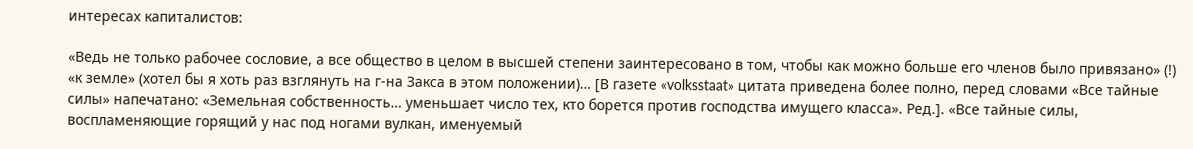интересах капиталистов:

«Ведь не только рабочее сословие, а все общество в целом в высшей степени заинтересовано в том, чтобы как можно больше его членов было привязано» (!) «к земле» (хотел бы я хоть раз взглянуть на г-на Закса в этом положении)… [В газете «volksstaat» цитата приведена более полно, перед словами «Все тайные силы» напечатано: «Земельная собственность… уменьшает число тех, кто борется против господства имущего класса». Ред.]. «Все тайные силы, воспламеняющие горящий у нас под ногами вулкан, именуемый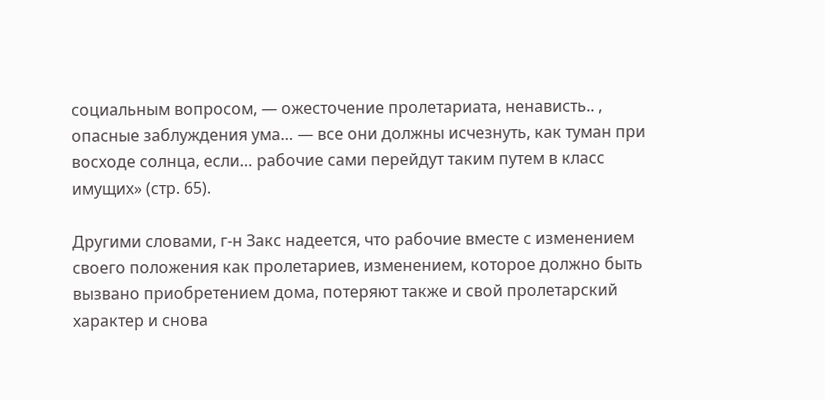социальным вопросом, — ожесточение пролетариата, ненависть.. , опасные заблуждения ума… — все они должны исчезнуть, как туман при восходе солнца, если… рабочие сами перейдут таким путем в класс имущих» (стр. 65).

Другими словами, г-н Закс надеется, что рабочие вместе с изменением своего положения как пролетариев, изменением, которое должно быть вызвано приобретением дома, потеряют также и свой пролетарский характер и снова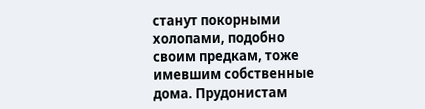станут покорными холопами, подобно своим предкам, тоже имевшим собственные дома. Прудонистам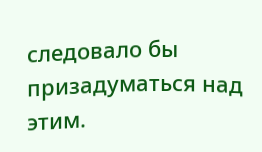следовало бы призадуматься над этим.